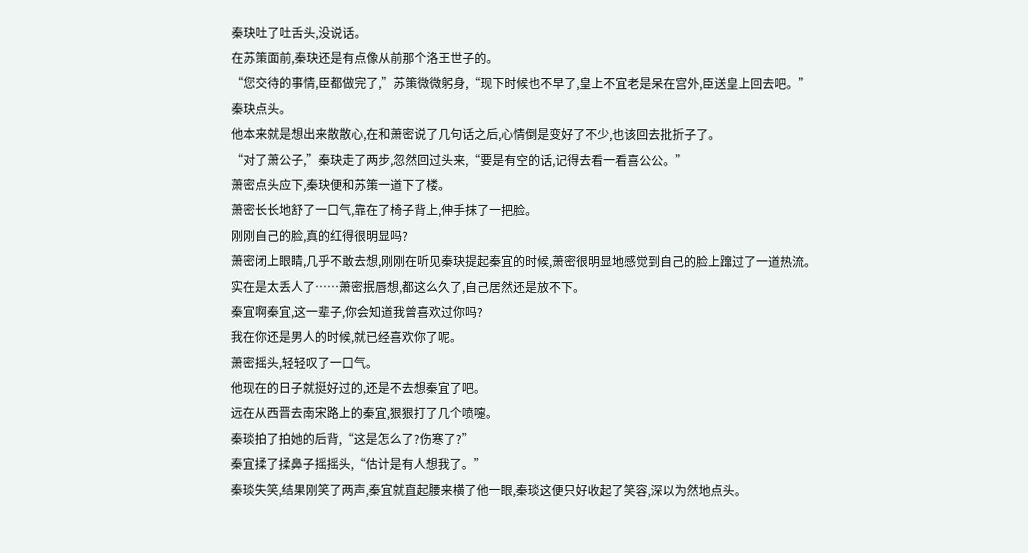秦玦吐了吐舌头,没说话。
在苏策面前,秦玦还是有点像从前那个洛王世子的。
“您交待的事情,臣都做完了,”苏策微微躬身,“现下时候也不早了,皇上不宜老是呆在宫外,臣送皇上回去吧。”
秦玦点头。
他本来就是想出来散散心,在和萧密说了几句话之后,心情倒是变好了不少,也该回去批折子了。
“对了萧公子,”秦玦走了两步,忽然回过头来,“要是有空的话,记得去看一看喜公公。”
萧密点头应下,秦玦便和苏策一道下了楼。
萧密长长地舒了一口气,靠在了椅子背上,伸手抹了一把脸。
刚刚自己的脸,真的红得很明显吗?
萧密闭上眼睛,几乎不敢去想,刚刚在听见秦玦提起秦宜的时候,萧密很明显地感觉到自己的脸上蹿过了一道热流。
实在是太丢人了……萧密抿唇想,都这么久了,自己居然还是放不下。
秦宜啊秦宜,这一辈子,你会知道我曾喜欢过你吗?
我在你还是男人的时候,就已经喜欢你了呢。
萧密摇头,轻轻叹了一口气。
他现在的日子就挺好过的,还是不去想秦宜了吧。
远在从西晋去南宋路上的秦宜,狠狠打了几个喷嚏。
秦琰拍了拍她的后背,“这是怎么了?伤寒了?”
秦宜揉了揉鼻子摇摇头,“估计是有人想我了。”
秦琰失笑,结果刚笑了两声,秦宜就直起腰来横了他一眼,秦琰这便只好收起了笑容,深以为然地点头。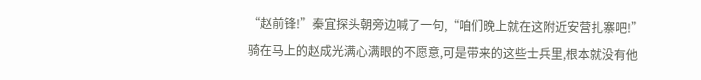“赵前锋!”秦宜探头朝旁边喊了一句,“咱们晚上就在这附近安营扎寨吧!”
骑在马上的赵成光满心满眼的不愿意,可是带来的这些士兵里,根本就没有他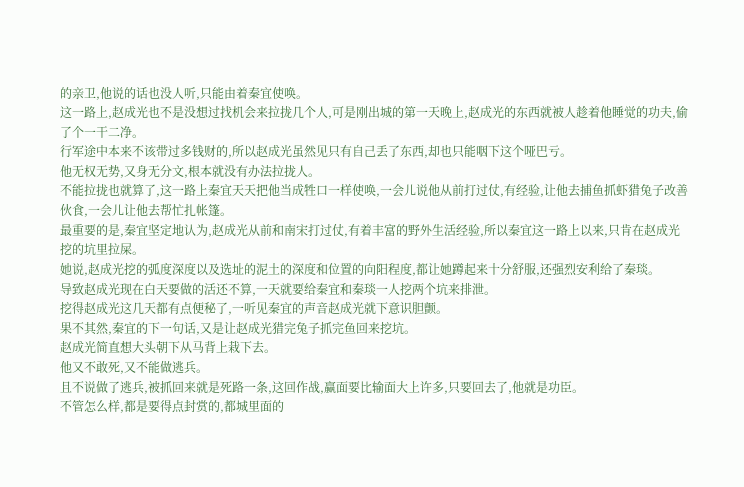的亲卫,他说的话也没人听,只能由着秦宜使唤。
这一路上,赵成光也不是没想过找机会来拉拢几个人,可是刚出城的第一天晚上,赵成光的东西就被人趁着他睡觉的功夫,偷了个一干二净。
行军途中本来不该带过多钱财的,所以赵成光虽然见只有自己丢了东西,却也只能咽下这个哑巴亏。
他无权无势,又身无分文,根本就没有办法拉拢人。
不能拉拢也就算了,这一路上秦宜天天把他当成牲口一样使唤,一会儿说他从前打过仗,有经验,让他去捕鱼抓虾猎兔子改善伙食,一会儿让他去帮忙扎帐篷。
最重要的是,秦宜坚定地认为,赵成光从前和南宋打过仗,有着丰富的野外生活经验,所以秦宜这一路上以来,只肯在赵成光挖的坑里拉屎。
她说,赵成光挖的弧度深度以及选址的泥土的深度和位置的向阳程度,都让她蹲起来十分舒服,还强烈安利给了秦琰。
导致赵成光现在白天要做的活还不算,一天就要给秦宜和秦琰一人挖两个坑来排泄。
挖得赵成光这几天都有点便秘了,一听见秦宜的声音赵成光就下意识胆颤。
果不其然,秦宜的下一句话,又是让赵成光猎完兔子抓完鱼回来挖坑。
赵成光简直想大头朝下从马背上栽下去。
他又不敢死,又不能做逃兵。
且不说做了逃兵,被抓回来就是死路一条,这回作战,赢面要比输面大上许多,只要回去了,他就是功臣。
不管怎么样,都是要得点封赏的,都城里面的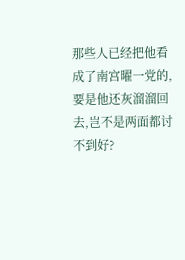那些人已经把他看成了南宫曜一党的,要是他还灰溜溜回去,岂不是两面都讨不到好?